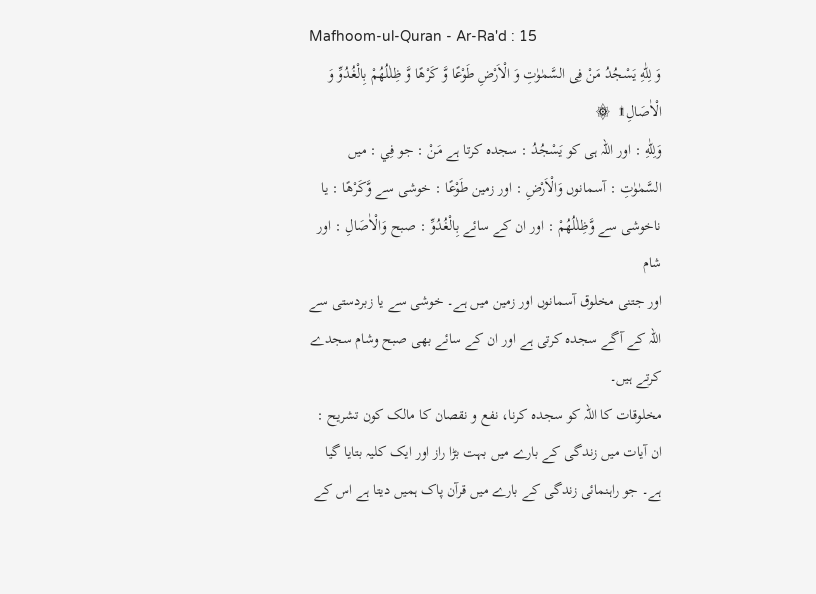Mafhoom-ul-Quran - Ar-Ra'd : 15
وَ لِلّٰهِ یَسْجُدُ مَنْ فِی السَّمٰوٰتِ وَ الْاَرْضِ طَوْعًا وَّ كَرْهًا وَّ ظِلٰلُهُمْ بِالْغُدُوِّ وَ الْاٰصَالِ۩  ۞
وَلِلّٰهِ : اور اللہ ہی کو يَسْجُدُ : سجدہ کرتا ہے مَنْ : جو فِي : میں السَّمٰوٰتِ : آسمانوں وَالْاَرْضِ : اور زمین طَوْعًا : خوشی سے وَّكَرْهًا : یا ناخوشی سے وَّظِلٰلُهُمْ : اور ان کے سائے بِالْغُدُوِّ : صبح وَالْاٰصَالِ : اور شام
اور جتنی مخلوق آسمانوں اور زمین میں ہے۔ خوشی سے یا زبردستی سے اللہ کے آگے سجدہ کرتی ہے اور ان کے سائے بھی صبح وشام سجدے کرتے ہیں۔
مخلوقات کا اللہ کو سجدہ کرنا، نفع و نقصان کا مالک کون تشریح : ان آیات میں زندگی کے بارے میں بہت بڑا راز اور ایک کلیہ بتایا گیا ہے۔ جو راہنمائی زندگی کے بارے میں قرآن پاک ہمیں دیتا ہے اس کے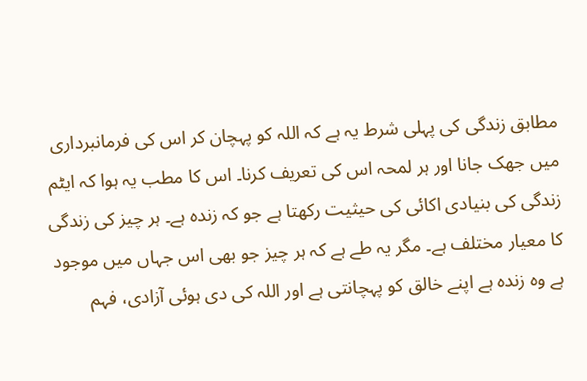مطابق زندگی کی پہلی شرط یہ ہے کہ اللہ کو پہچان کر اس کی فرمانبرداری میں جھک جانا اور ہر لمحہ اس کی تعریف کرنا۔ اس کا مطب یہ ہوا کہ ایٹم زندگی کی بنیادی اکائی کی حیثیت رکھتا ہے جو کہ زندہ ہے۔ ہر چیز کی زندگی کا معیار مختلف ہے۔ مگر یہ طے ہے کہ ہر چیز جو بھی اس جہاں میں موجود ہے وہ زندہ ہے اپنے خالق کو پہچانتی ہے اور اللہ کی دی ہوئی آزادی، فہم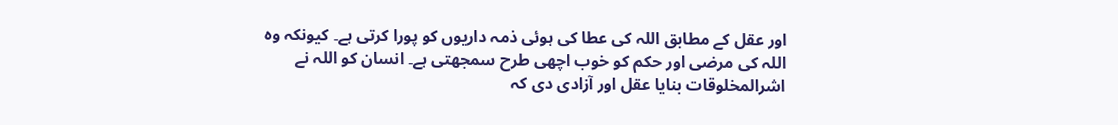اور عقل کے مطابق اللہ کی عطا کی ہوئی ذمہ داریوں کو پورا کرتی ہے۔ کیونکہ وہ اللہ کی مرضی اور حکم کو خوب اچھی طرح سمجھتی ہے۔ انسان کو اللہ نے اشرالمخلوقات بنایا عقل اور آزادی دی کہ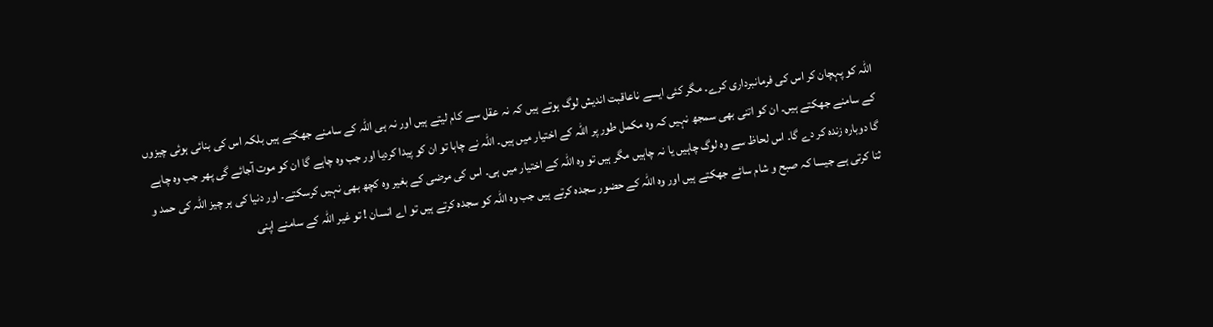اللہ کو پہچان کر اس کی فرمانبرداری کرے۔ مگر کئی ایسے ناعاقبت اندیش لوگ ہوتے ہیں کہ نہ عقل سے کام لیتے ہیں اور نہ ہی اللہ کے سامنے جھکتے ہیں بلکہ اس کی بنائی ہوئی چیزوں کے سامنے جھکتے ہیں۔ ان کو اتنی بھی سمجھ نہیں کہ وہ مکمل طور پر اللہ کے اختیار میں ہیں۔ اللہ نے چاہا تو ان کو پیدا کردیا اور جب وہ چاہے گا ان کو موت آجائے گی پھر جب وہ چاہے گا دوبارہ زندہ کر دے گا۔ اس لحاظ سے وہ لوگ چاہیں یا نہ چاہیں مگر ہیں تو وہ اللہ کے اختیار میں ہی۔ اس کی مرضی کے بغیر وہ کچھ بھی نہیں کرسکتے۔ اور دنیا کی ہر چیز اللہ کی حمد و ثنا کرتی ہے جیسا کہ صبح و شام سائے جھکتے ہیں اور وہ اللہ کے حضور سجدہ کرتے ہیں جب وہ اللہ کو سجدہ کرتے ہیں تو اے انسان ! تو غیر اللہ کے سامنے اپنی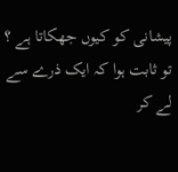پیشانی کو کیوں جھکاتا ہے ؟ تو ثابت ہوا کہ ایک ذرے سے لے کر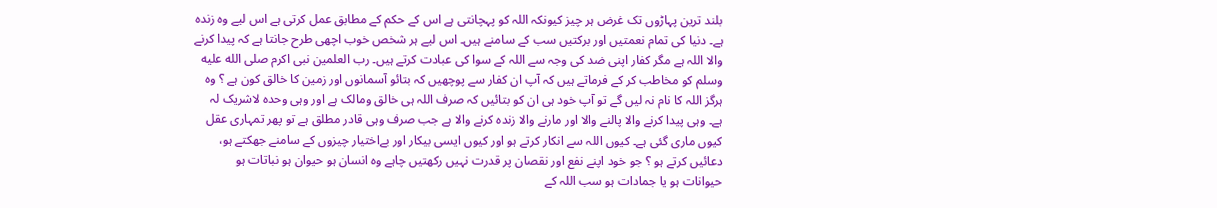بلند ترین پہاڑوں تک غرض ہر چیز کیونکہ اللہ کو پہچانتی ہے اس کے حکم کے مطابق عمل کرتی ہے اس لیے وہ زندہ ہے۔ دنیا کی تمام نعمتیں اور برکتیں سب کے سامنے ہیں۔ اس لیے ہر شخص خوب اچھی طرح جانتا ہے کہ پیدا کرنے والا اللہ ہے مگر کفار اپنی ضد کی وجہ سے اللہ کے سوا کی عبادت کرتے ہیں۔ رب العلمین نبی اکرم صلى الله عليه وسلم کو مخاطب کر کے فرماتے ہیں کہ آپ ان کفار سے پوچھیں کہ بتائو آسمانوں اور زمین کا خالق کون ہے ؟ وہ ہرگز اللہ کا نام نہ لیں گے تو آپ خود ہی ان کو بتائیں کہ صرف اللہ ہی خالق ومالک ہے اور وہی وحدہ لاشریک لہ ہے۔ وہی پیدا کرنے والا پالنے والا اور مارنے والا زندہ کرنے والا ہے جب صرف وہی قادر مطلق ہے تو پھر تمہاری عقل کیوں ماری گئی ہے۔ کیوں اللہ سے انکار کرتے ہو اور کیوں ایسی بیکار اور بےاختیار چیزوں کے سامنے جھکتے ہو، دعائیں کرتے ہو ؟ جو خود اپنے نفع اور نقصان پر قدرت نہیں رکھتیں چاہے وہ انسان ہو حیوان ہو نباتات ہو حیوانات ہو یا جمادات ہو سب اللہ کے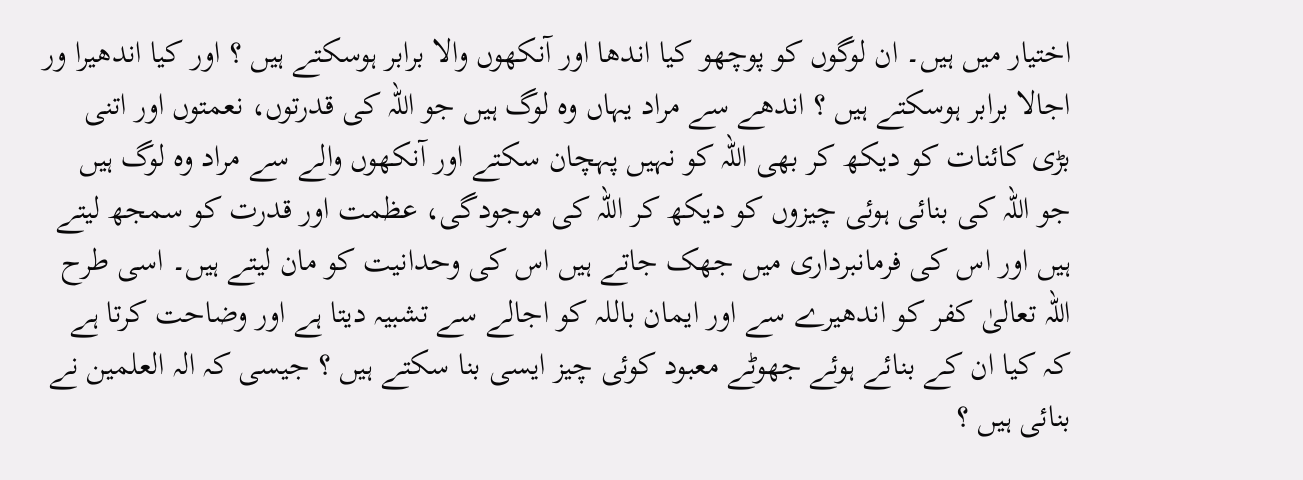اختیار میں ہیں۔ ان لوگوں کو پوچھو کیا اندھا اور آنکھوں والا برابر ہوسکتے ہیں ؟ اور کیا اندھیرا ور اجالا برابر ہوسکتے ہیں ؟ اندھے سے مراد یہاں وہ لوگ ہیں جو اللہ کی قدرتوں، نعمتوں اور اتنی بڑی کائنات کو دیکھ کر بھی اللہ کو نہیں پہچان سکتے اور آنکھوں والے سے مراد وہ لوگ ہیں جو اللہ کی بنائی ہوئی چیزوں کو دیکھ کر اللہ کی موجودگی، عظمت اور قدرت کو سمجھ لیتے ہیں اور اس کی فرمانبرداری میں جھک جاتے ہیں اس کی وحدانیت کو مان لیتے ہیں۔ اسی طرح اللہ تعالیٰ کفر کو اندھیرے سے اور ایمان باللہ کو اجالے سے تشبیہ دیتا ہے اور وضاحت کرتا ہے کہ کیا ان کے بنائے ہوئے جھوٹے معبود کوئی چیز ایسی بنا سکتے ہیں ؟ جیسی کہ الہ العلمین نے بنائی ہیں ؟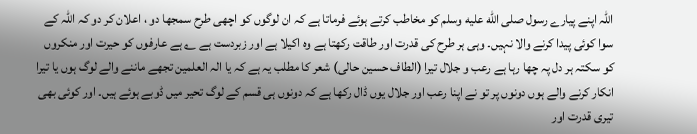اللہ اپنے پیارے رسول صلى الله عليه وسلم کو مخاطب کرتے ہوئے فرماتا ہے کہ ان لوگوں کو اچھی طرح سمجھا دو ، اعلان کر دو کہ اللہ کے سوا کوئی پیدا کرنے والا نہیں۔ وہی ہر طرح کی قدرت اور طاقت رکھتا ہے وہ اکیلا ہے اور زبردست ہے ؎ ہے عارفوں کو حیرت اور منکروں کو سکتہ ہر دل پہ چھا رہا ہے رعب و جلال تیرا (الطاف حسین حالی) شعر کا مطلب یہ ہے کہ یا الہ العلمین تجھے ماننے والے لوگ ہوں یا تیرا انکار کرنے والے ہوں دونوں پر تو نے اپنا رعب اور جلال یوں ڈال رکھا ہے کہ دونوں ہی قسم کے لوگ تحیر میں ڈوبے ہوئے ہیں۔ اور کوئی بھی تیری قدرت اور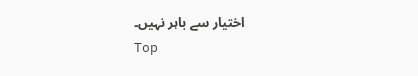اختیار سے باہر نہیں۔
Top